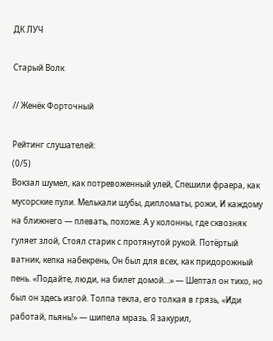ДК ЛУЧ

Старый Волк

// Женёк Форточный

Рейтинг слушателей:
(0/5)
Вокзал шумел, как потревоженный улей, Спешили фраера, как мусорские пули. Мелькали шубы, дипломаты, рожи, И каждому на ближнего — плевать, похоже. А у колонны, где сквозняк гуляет злой, Стоял старик с протянутой рукой. Потёртый ватник, кепка набекрень, Он был для всех, как придорожный пень. «Подайте, люди, на билет домой…» — Шептал он тихо, но был он здесь изгой. Толпа текла, его толкая в грязь, «Иди работай, пьянь!» — шипела мразь. Я закурил,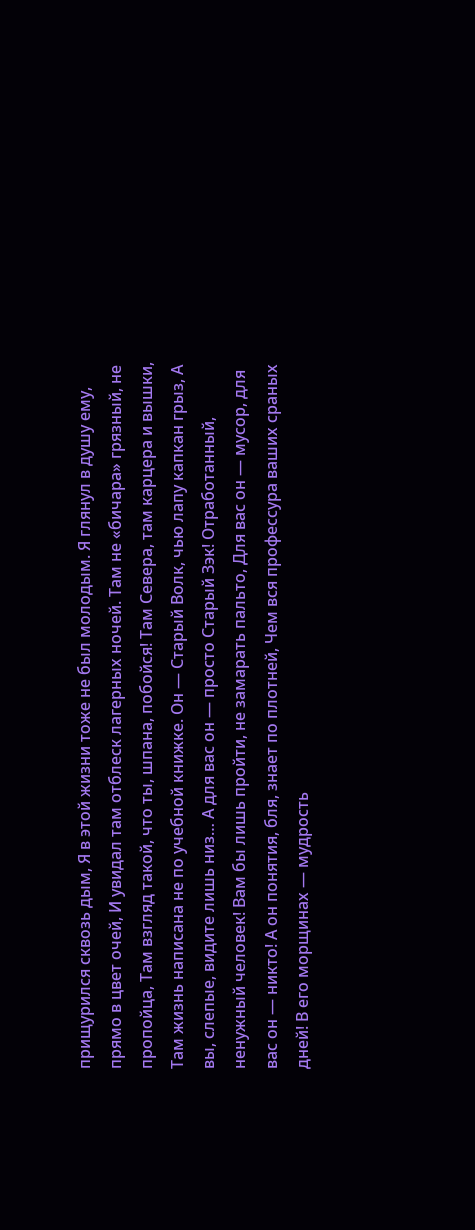прищурился сквозь дым, Я в этой жизни тоже не был молодым. Я глянул в душу ему, прямо в цвет очей, И увидал там отблеск лагерных ночей. Там не «бичара» грязный, не пропойца, Там взгляд такой, что ты, шпана, побойся! Там Севера, там карцера и вышки, Там жизнь написана не по учебной книжке. Он — Старый Волк, чью лапу капкан грыз, А вы, слепые, видите лишь низ… А для вас он — просто Старый Зэк! Отработанный, ненужный человек! Вам бы лишь пройти, не замарать пальто, Для вас он — мусор, для вас он — никто! А он понятия, бля, знает по плотней, Чем вся профессура ваших сраных дней! В его морщинах — мудрость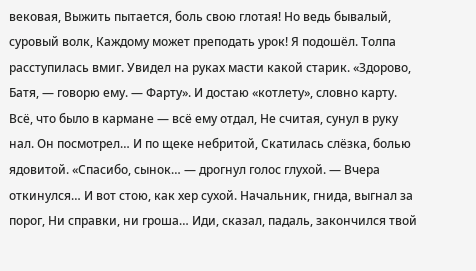вековая, Выжить пытается, боль свою глотая! Но ведь бывалый, суровый волк, Каждому может преподать урок! Я подошёл. Толпа расступилась вмиг. Увидел на руках масти какой старик. «Здорово, Батя, — говорю ему. — Фарту». И достаю «котлету», словно карту. Всё, что было в кармане — всё ему отдал, Не считая, сунул в руку нал. Он посмотрел… И по щеке небритой, Скатилась слёзка, болью ядовитой. «Спасибо, сынок… — дрогнул голос глухой. — Вчера откинулся… И вот стою, как хер сухой. Начальник, гнида, выгнал за порог, Ни справки, ни гроша… Иди, сказал, падаль, закончился твой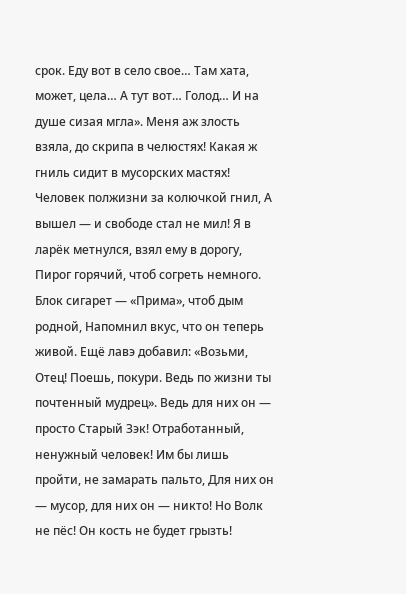срок. Еду вот в село свое… Там хата, может, цела… А тут вот… Голод… И на душе сизая мгла». Меня аж злость взяла, до скрипа в челюстях! Какая ж гниль сидит в мусорских мастях! Человек полжизни за колючкой гнил, А вышел — и свободе стал не мил! Я в ларёк метнулся, взял ему в дорогу, Пирог горячий, чтоб согреть немного. Блок сигарет — «Прима», чтоб дым родной, Напомнил вкус, что он теперь живой. Ещё лавэ добавил: «Возьми, Отец! Поешь, покури. Ведь по жизни ты почтенный мудрец». Ведь для них он — просто Старый Зэк! Отработанный, ненужный человек! Им бы лишь пройти, не замарать пальто, Для них он — мусор, для них он — никто! Но Волк не пёс! Он кость не будет грызть!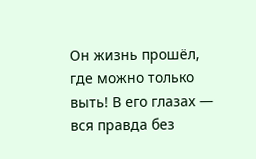Он жизнь прошёл, где можно только выть! В его глазах — вся правда без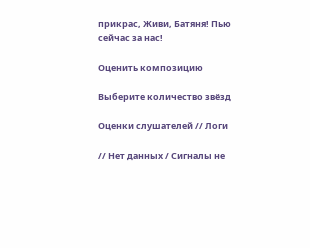прикрас, Живи, Батяня! Пью сейчас за нас!

Оценить композицию

Выберите количество звёзд

Оценки слушателей // Логи

// Нет данных / Сигналы не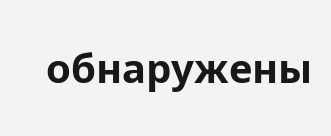обнаружены